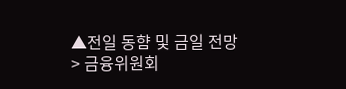▲전일 동햠 및 금일 전망
> 금융위원회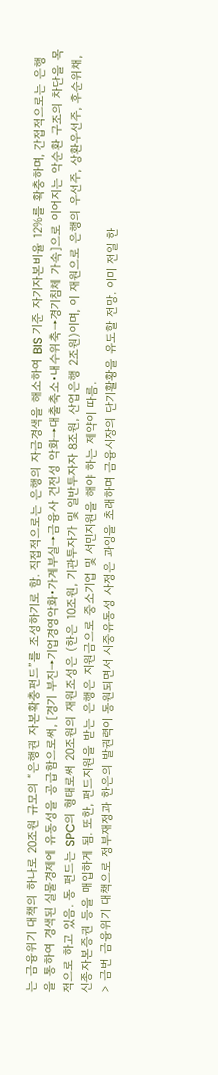는 금융위기 대책의 하나로 20조원 규모의 “은행권 자본확충펀드”를 조성하기로 함. 직접적으로는 은행의 자금경색을 해소하여 BIS 기준 자기자본비율 12%를 확충하며, 간접적으로는 은행을 통하여 경색된 실물경제에 유동성을 공급함으로써, [경기 부진→기업경영악화•가계부실→금융사 건전성 악화→대출축소•내수위축→경기침체 가속]으로 이어지는 악순환 구조의 차단을 목적으로 하고 있음. 동 펀드는 SPC의 형태로써 20조원의 재원조성은 (한은 10조원, 기관투자가 및 일반투자자 8조원, 산업은행 2조원)이며, 이 재원으로 은행의 우선주, 상환우선주, 후순위채, 신종자본증권 등을 매입하게 됨. 또한, 펀드지원을 받는 은행은 지원금으로 중소기업 및 서민지원을 해야 하는 제약이 따름.
> 금번 금융위기 대책으로 정부재정과 한은의 발권력이 동원되면서 시중유동성 사정은 과잉을 초래하며 금융시장의 단기활황을 유도할 전망. 이미 전일 한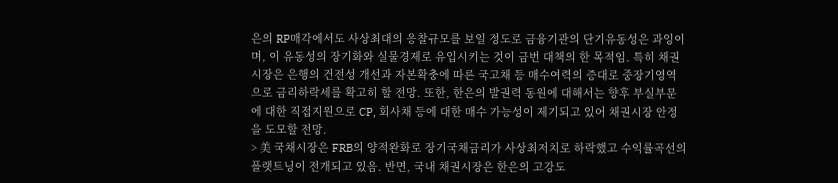은의 RP매각에서도 사상최대의 응찰규모를 보일 정도로 금융기관의 단기유동성은 과잉이며, 이 유동성의 장기화와 실물경제로 유입시키는 것이 금번 대책의 한 목적임. 특히 채권시장은 은행의 건전성 개선과 자본확충에 따른 국고채 등 매수여력의 증대로 중장기영역으로 금리하락세를 확고히 할 전망. 또한, 한은의 발권력 동원에 대해서는 향후 부실부문에 대한 직접지원으로 CP, 회사채 등에 대한 매수 가능성이 제기되고 있어 채권시장 안정을 도모할 전망.
> 美 국채시장은 FRB의 양적완화로 장기국채금리가 사상최저치로 하락했고 수익률곡선의 플랫트닝이 전개되고 있음. 반면, 국내 채권시장은 한은의 고강도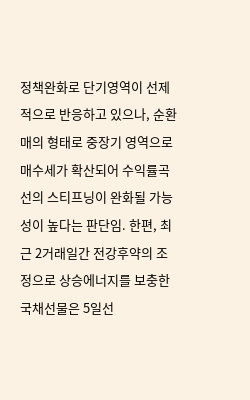정책완화로 단기영역이 선제적으로 반응하고 있으나, 순환매의 형태로 중장기 영역으로 매수세가 확산되어 수익률곡선의 스티프닝이 완화될 가능성이 높다는 판단임. 한편, 최근 2거래일간 전강후약의 조정으로 상승에너지를 보충한 국채선물은 5일선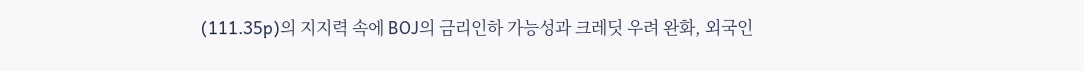(111.35p)의 지지력 속에 BOJ의 금리인하 가능성과 크레딧 우려 완화, 외국인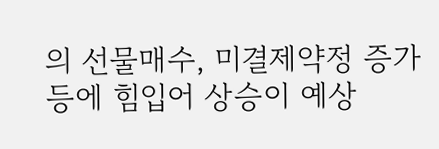의 선물매수, 미결제약정 증가 등에 힘입어 상승이 예상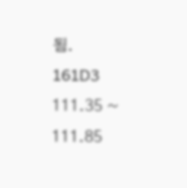됨.
161D3 111.35 ~ 111.85